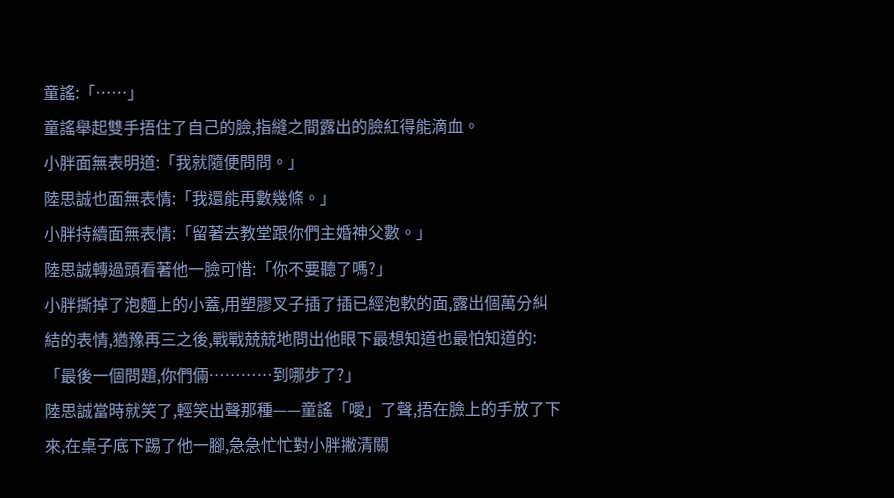童謠:「……」
童謠舉起雙手捂住了自己的臉,指縫之間露出的臉紅得能滴血。
小胖面無表明道:「我就隨便問問。」
陸思誠也面無表情:「我還能再數幾條。」
小胖持續面無表情:「留著去教堂跟你們主婚神父數。」
陸思誠轉過頭看著他一臉可惜:「你不要聽了嗎?」
小胖撕掉了泡麵上的小蓋,用塑膠叉子插了插已經泡軟的面,露出個萬分糾結的表情,猶豫再三之後,戰戰兢兢地問出他眼下最想知道也最怕知道的:「最後一個問題,你們倆…………到哪步了?」
陸思誠當時就笑了,輕笑出聲那種——童謠「噯」了聲,捂在臉上的手放了下來,在桌子底下踢了他一腳,急急忙忙對小胖撇清關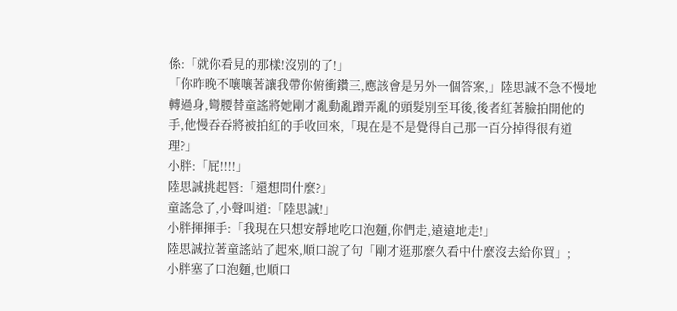係:「就你看見的那樣!沒別的了!」
「你昨晚不嚷嚷著讓我帶你俯衝鑽三,應該會是另外一個答案,」陸思誠不急不慢地轉過身,彎腰替童謠將她剛才亂動亂蹭弄亂的頭髮別至耳後,後者紅著臉拍開他的手,他慢吞吞將被拍紅的手收回來,「現在是不是覺得自己那一百分掉得很有道理?」
小胖:「屁!!!!」
陸思誠挑起唇:「還想問什麼?」
童謠急了,小聲叫道:「陸思誠!」
小胖揮揮手:「我現在只想安靜地吃口泡麵,你們走,遠遠地走!」
陸思誠拉著童謠站了起來,順口說了句「剛才逛那麼久看中什麼沒去給你買」;
小胖塞了口泡麵,也順口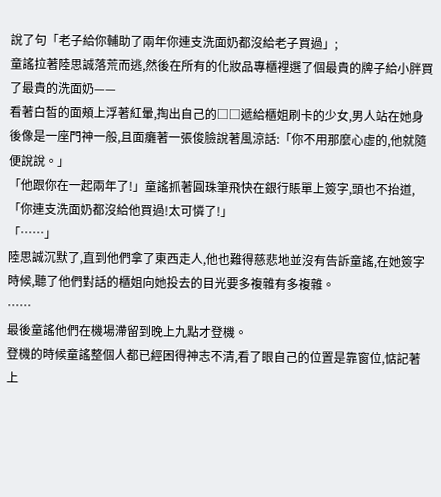說了句「老子給你輔助了兩年你連支洗面奶都沒給老子買過」;
童謠拉著陸思誠落荒而逃,然後在所有的化妝品專櫃裡選了個最貴的牌子給小胖買了最貴的洗面奶——
看著白皙的面頰上浮著紅暈,掏出自己的□□遞給櫃姐刷卡的少女,男人站在她身後像是一座門神一般,且面癱著一張俊臉說著風涼話:「你不用那麼心虛的,他就隨便說說。」
「他跟你在一起兩年了!」童謠抓著圓珠筆飛快在銀行賬單上簽字,頭也不抬道,「你連支洗面奶都沒給他買過!太可憐了!」
「……」
陸思誠沉默了,直到他們拿了東西走人,他也難得慈悲地並沒有告訴童謠,在她簽字時候,聽了他們對話的櫃姐向她投去的目光要多複雜有多複雜。
……
最後童謠他們在機場滯留到晚上九點才登機。
登機的時候童謠整個人都已經困得神志不清,看了眼自己的位置是靠窗位,惦記著上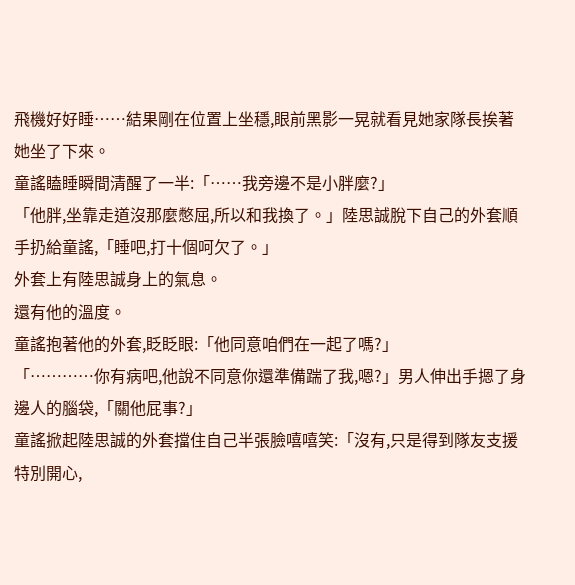飛機好好睡……結果剛在位置上坐穩,眼前黑影一晃就看見她家隊長挨著她坐了下來。
童謠瞌睡瞬間清醒了一半:「……我旁邊不是小胖麼?」
「他胖,坐靠走道沒那麼憋屈,所以和我換了。」陸思誠脫下自己的外套順手扔給童謠,「睡吧,打十個呵欠了。」
外套上有陸思誠身上的氣息。
還有他的溫度。
童謠抱著他的外套,眨眨眼:「他同意咱們在一起了嗎?」
「…………你有病吧,他說不同意你還準備踹了我,嗯?」男人伸出手摁了身邊人的腦袋,「關他屁事?」
童謠掀起陸思誠的外套擋住自己半張臉嘻嘻笑:「沒有,只是得到隊友支援特別開心,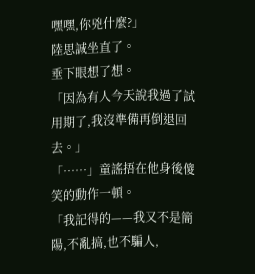嘿嘿,你兇什麼?」
陸思誠坐直了。
垂下眼想了想。
「因為有人今天說我過了試用期了,我沒準備再倒退回去。」
「……」童謠捂在他身後傻笑的動作一頓。
「我記得的——我又不是簡陽,不亂搞,也不騙人,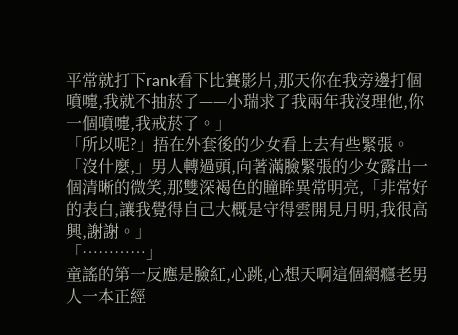平常就打下rank看下比賽影片,那天你在我旁邊打個噴嚏,我就不抽菸了——小瑞求了我兩年我沒理他,你一個噴嚏,我戒菸了。」
「所以呢?」捂在外套後的少女看上去有些緊張。
「沒什麼,」男人轉過頭,向著滿臉緊張的少女露出一個清晰的微笑,那雙深褐色的瞳眸異常明亮,「非常好的表白,讓我覺得自己大概是守得雲開見月明,我很高興,謝謝。」
「…………」
童謠的第一反應是臉紅,心跳,心想天啊這個網癮老男人一本正經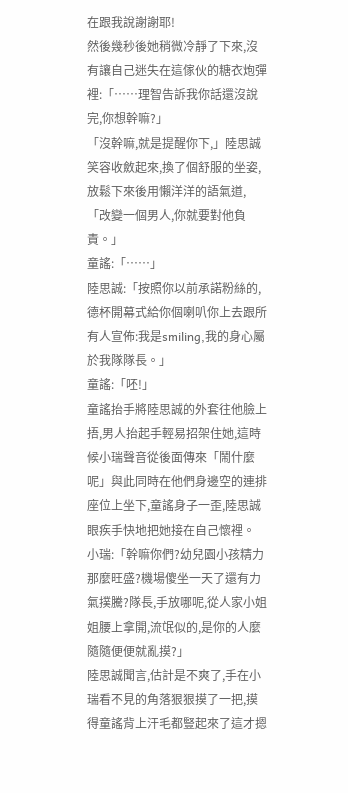在跟我說謝謝耶!
然後幾秒後她稍微冷靜了下來,沒有讓自己迷失在這傢伙的糖衣炮彈裡:「……理智告訴我你話還沒說完,你想幹嘛?」
「沒幹嘛,就是提醒你下,」陸思誠笑容收斂起來,換了個舒服的坐姿,放鬆下來後用懶洋洋的語氣道,「改變一個男人,你就要對他負責。」
童謠:「……」
陸思誠:「按照你以前承諾粉絲的,德杯開幕式給你個喇叭你上去跟所有人宣佈:我是smiling,我的身心屬於我隊隊長。」
童謠:「呸!」
童謠抬手將陸思誠的外套往他臉上捂,男人抬起手輕易招架住她,這時候小瑞聲音從後面傳來「鬧什麼呢」與此同時在他們身邊空的連排座位上坐下,童謠身子一歪,陸思誠眼疾手快地把她接在自己懷裡。
小瑞:「幹嘛你們?幼兒園小孩精力那麼旺盛?機場傻坐一天了還有力氣撲騰?隊長,手放哪呢,從人家小姐姐腰上拿開,流氓似的,是你的人麼隨隨便便就亂摸?」
陸思誠聞言,估計是不爽了,手在小瑞看不見的角落狠狠摸了一把,摸得童謠背上汗毛都豎起來了這才摁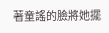著童謠的臉將她擺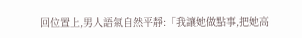回位置上,男人語氣自然平靜:「我讓她做點事,把她高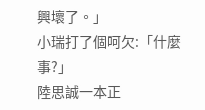興壞了。」
小瑞打了個呵欠:「什麼事?」
陸思誠一本正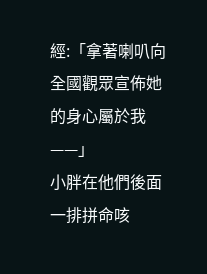經:「拿著喇叭向全國觀眾宣佈她的身心屬於我——」
小胖在他們後面一排拼命咳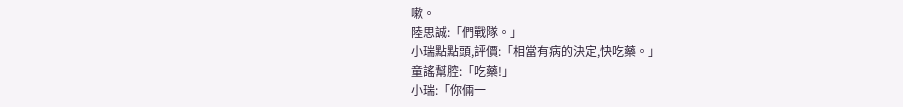嗽。
陸思誠:「們戰隊。」
小瑞點點頭,評價:「相當有病的決定,快吃藥。」
童謠幫腔:「吃藥!」
小瑞:「你倆一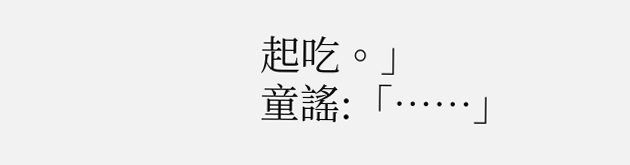起吃。」
童謠:「……」